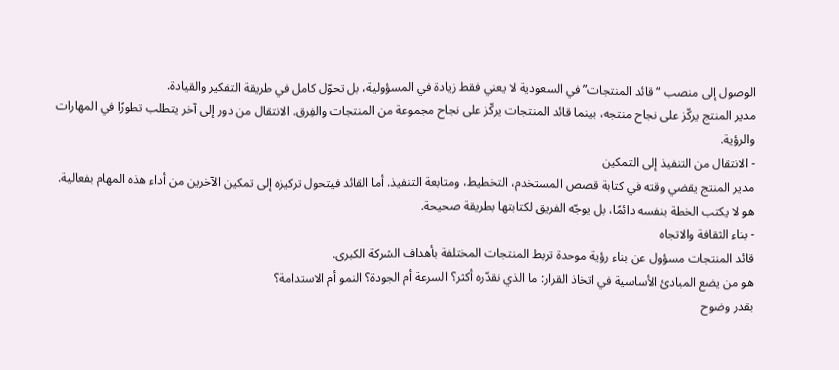الوصول إلى منصب “قائد المنتجات” في السعودية لا يعني فقط زيادة في المسؤولية، بل تحوّل كامل في طريقة التفكير والقيادة.
مدير المنتج يركّز على نجاح منتجه، بينما قائد المنتجات يركّز على نجاح مجموعة من المنتجات والفِرق. الانتقال من دور إلى آخر يتطلب تطورًا في المهارات والرؤية.
- الانتقال من التنفيذ إلى التمكين
مدير المنتج يقضي وقته في كتابة قصص المستخدم، التخطيط، ومتابعة التنفيذ. أما القائد فيتحول تركيزه إلى تمكين الآخرين من أداء هذه المهام بفعالية.
هو لا يكتب الخطة بنفسه دائمًا، بل يوجّه الفريق لكتابتها بطريقة صحيحة.
- بناء الثقافة والاتجاه
قائد المنتجات مسؤول عن بناء رؤية موحدة تربط المنتجات المختلفة بأهداف الشركة الكبرى.
هو من يضع المبادئ الأساسية في اتخاذ القرار: ما الذي نقدّره أكثر؟ السرعة أم الجودة؟ النمو أم الاستدامة؟
بقدر وضوح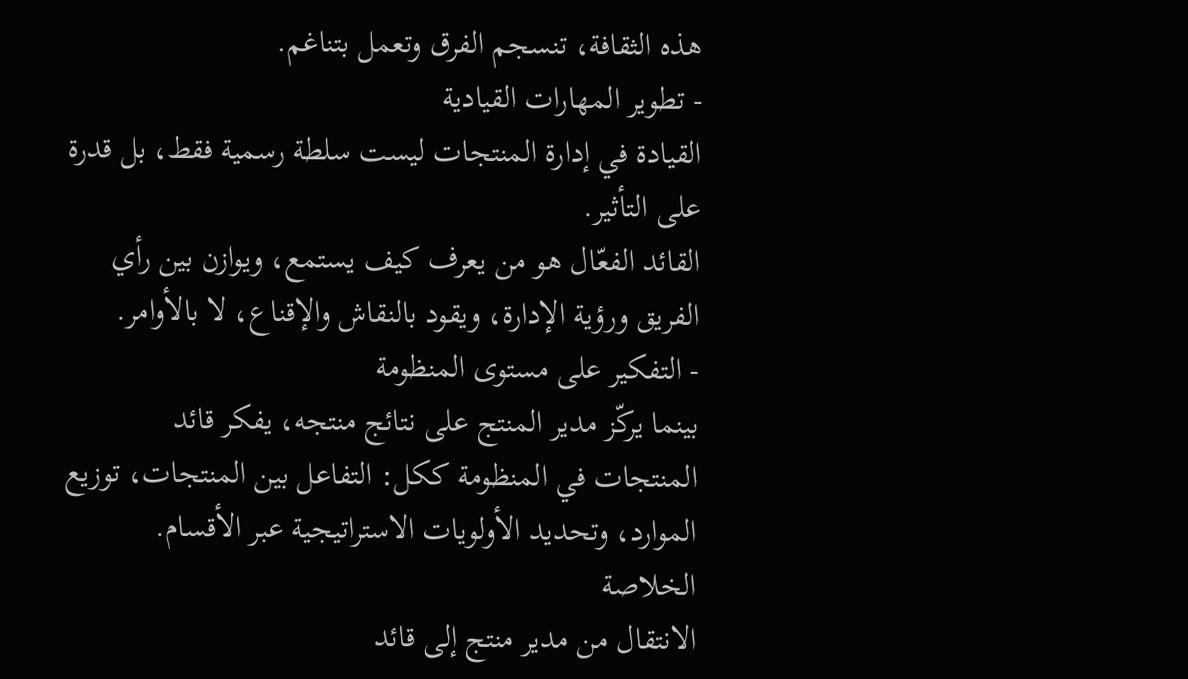هذه الثقافة، تنسجم الفرق وتعمل بتناغم.
- تطوير المهارات القيادية
القيادة في إدارة المنتجات ليست سلطة رسمية فقط، بل قدرة على التأثير.
القائد الفعّال هو من يعرف كيف يستمع، ويوازن بين رأي الفريق ورؤية الإدارة، ويقود بالنقاش والإقناع، لا بالأوامر.
- التفكير على مستوى المنظومة
بينما يركّز مدير المنتج على نتائج منتجه، يفكر قائد المنتجات في المنظومة ككل: التفاعل بين المنتجات، توزيع الموارد، وتحديد الأولويات الاستراتيجية عبر الأقسام.
الخلاصة
الانتقال من مدير منتج إلى قائد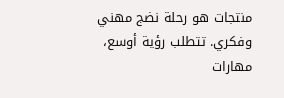منتجات هو رحلة نضج مهني وفكري. تتطلب رؤية أوسع، مهارات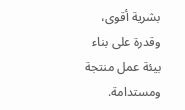بشرية أقوى، وقدرة على بناء بيئة عمل منتجة ومستدامة.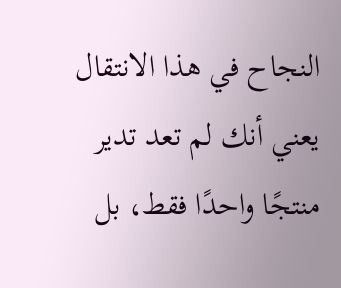النجاح في هذا الانتقال يعني أنك لم تعد تدير منتجًا واحدًا فقط، بل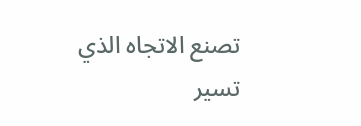تصنع الاتجاه الذي تسير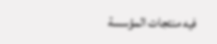فيه منتجات المؤسسة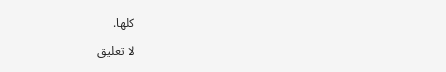كلها.

لا تعليق